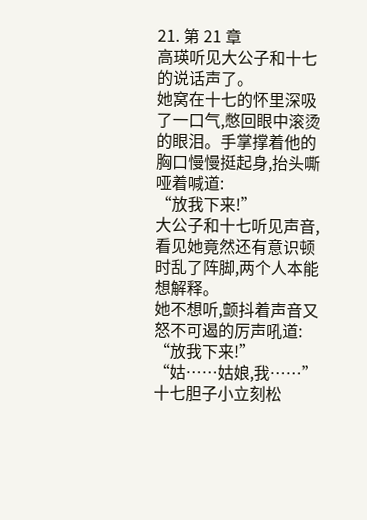21. 第 21 章
高瑛听见大公子和十七的说话声了。
她窝在十七的怀里深吸了一口气,憋回眼中滚烫的眼泪。手掌撑着他的胸口慢慢挺起身,抬头嘶哑着喊道:
“放我下来!”
大公子和十七听见声音,看见她竟然还有意识顿时乱了阵脚,两个人本能想解释。
她不想听,颤抖着声音又怒不可遏的厉声吼道:
“放我下来!”
“姑……姑娘,我……”
十七胆子小立刻松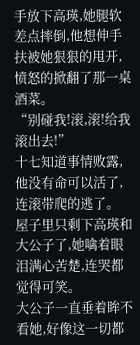手放下高瑛,她腿软差点摔倒,他想伸手扶被她狠狠的甩开,愤怒的掀翻了那一桌酒菜。
“别碰我!滚,滚!给我滚出去!”
十七知道事情败露,他没有命可以活了,连滚带爬的逃了。
屋子里只剩下高瑛和大公子了,她噙着眼泪满心苦楚,连哭都觉得可笑。
大公子一直垂着眸不看她,好像这一切都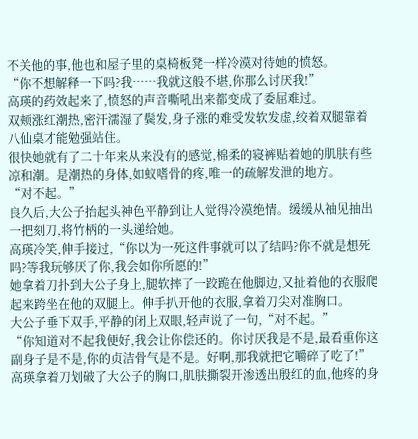不关他的事,他也和屋子里的桌椅板凳一样冷漠对待她的愤怒。
“你不想解释一下吗?我……我就这般不堪,你那么讨厌我!”
高瑛的药效起来了,愤怒的声音嘶吼出来都变成了委屈难过。
双颊涨红潮热,密汗濡湿了鬓发,身子涨的难受发软发虚,绞着双腿靠着八仙桌才能勉强站住。
很快她就有了二十年来从来没有的感觉,棉柔的寝裤贴着她的肌肤有些凉和潮。是潮热的身体,如蚁嗜骨的疼,唯一的疏解发泄的地方。
“对不起。”
良久后,大公子抬起头神色平静到让人觉得冷漠绝情。缓缓从袖见抽出一把刻刀,将竹柄的一头递给她。
高瑛冷笑,伸手接过,“你以为一死这件事就可以了结吗?你不就是想死吗?等我玩够厌了你,我会如你所愿的!”
她拿着刀扑到大公子身上,腿软摔了一跤跪在他脚边,又扯着他的衣服爬起来跨坐在他的双腿上。伸手扒开他的衣服,拿着刀尖对准胸口。
大公子垂下双手,平静的闭上双眼,轻声说了一句,“对不起。”
“你知道对不起我便好,我会让你偿还的。你讨厌我是不是,最看重你这副身子是不是,你的贞洁骨气是不是。好啊,那我就把它嚼碎了吃了!”
高瑛拿着刀划破了大公子的胸口,肌肤撕裂开渗透出殷红的血,他疼的身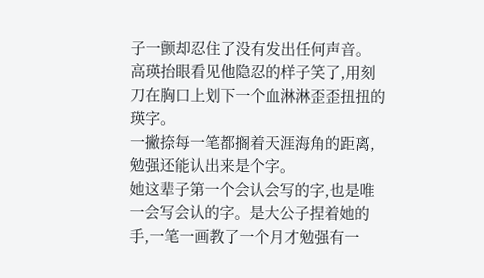子一颤却忍住了没有发出任何声音。
高瑛抬眼看见他隐忍的样子笑了,用刻刀在胸口上划下一个血淋淋歪歪扭扭的瑛字。
一撇捺每一笔都搁着天涯海角的距离,勉强还能认出来是个字。
她这辈子第一个会认会写的字,也是唯一会写会认的字。是大公子捏着她的手,一笔一画教了一个月才勉强有一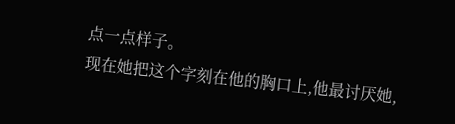点一点样子。
现在她把这个字刻在他的胸口上,他最讨厌她,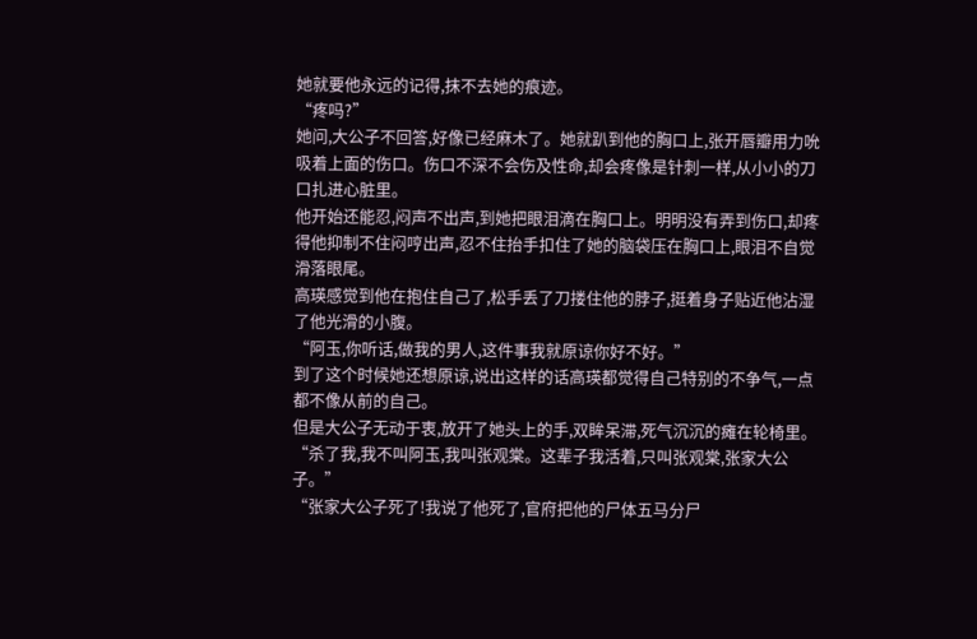她就要他永远的记得,抹不去她的痕迹。
“疼吗?”
她问,大公子不回答,好像已经麻木了。她就趴到他的胸口上,张开唇瓣用力吮吸着上面的伤口。伤口不深不会伤及性命,却会疼像是针刺一样,从小小的刀口扎进心脏里。
他开始还能忍,闷声不出声,到她把眼泪滴在胸口上。明明没有弄到伤口,却疼得他抑制不住闷哼出声,忍不住抬手扣住了她的脑袋压在胸口上,眼泪不自觉滑落眼尾。
高瑛感觉到他在抱住自己了,松手丢了刀搂住他的脖子,挺着身子贴近他沾湿了他光滑的小腹。
“阿玉,你听话,做我的男人,这件事我就原谅你好不好。”
到了这个时候她还想原谅,说出这样的话高瑛都觉得自己特别的不争气,一点都不像从前的自己。
但是大公子无动于衷,放开了她头上的手,双眸呆滞,死气沉沉的瘫在轮椅里。
“杀了我,我不叫阿玉,我叫张观棠。这辈子我活着,只叫张观棠,张家大公子。”
“张家大公子死了!我说了他死了,官府把他的尸体五马分尸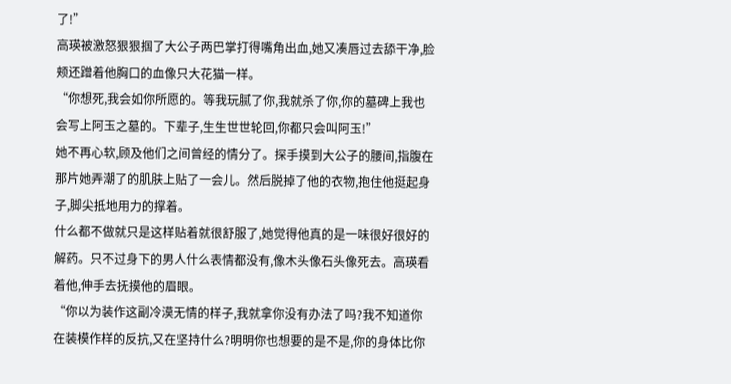了!”
高瑛被激怒狠狠掴了大公子两巴掌打得嘴角出血,她又凑唇过去舔干净,脸颊还蹭着他胸口的血像只大花猫一样。
“你想死,我会如你所愿的。等我玩腻了你,我就杀了你,你的墓碑上我也会写上阿玉之墓的。下辈子,生生世世轮回,你都只会叫阿玉!”
她不再心软,顾及他们之间曾经的情分了。探手摸到大公子的腰间,指腹在那片她弄潮了的肌肤上贴了一会儿。然后脱掉了他的衣物,抱住他挺起身子,脚尖抵地用力的撑着。
什么都不做就只是这样贴着就很舒服了,她觉得他真的是一味很好很好的解药。只不过身下的男人什么表情都没有,像木头像石头像死去。高瑛看着他,伸手去抚摸他的眉眼。
“你以为装作这副冷漠无情的样子,我就拿你没有办法了吗?我不知道你在装模作样的反抗,又在坚持什么?明明你也想要的是不是,你的身体比你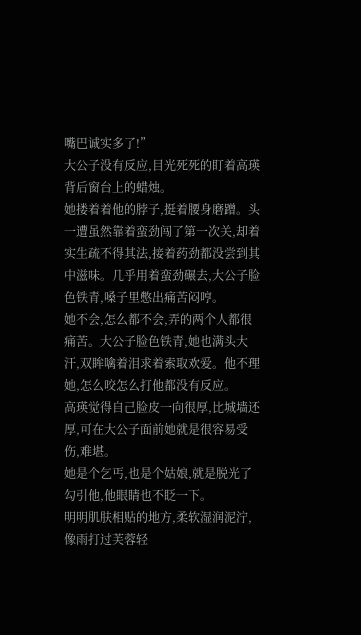嘴巴诚实多了!”
大公子没有反应,目光死死的盯着高瑛背后窗台上的蜡烛。
她搂着着他的脖子,挺着腰身磨蹭。头一遭虽然靠着蛮劲闯了第一次关,却着实生疏不得其法,接着药劲都没尝到其中滋味。几乎用着蛮劲碾去,大公子脸色铁青,嗓子里憋出痛苦闷哼。
她不会,怎么都不会,弄的两个人都很痛苦。大公子脸色铁青,她也满头大汗,双眸噙着泪求着索取欢爱。他不理她,怎么咬怎么打他都没有反应。
高瑛觉得自己脸皮一向很厚,比城墙还厚,可在大公子面前她就是很容易受伤,难堪。
她是个乞丐,也是个姑娘,就是脱光了勾引他,他眼睛也不眨一下。
明明肌肤相贴的地方,柔软湿润泥泞,像雨打过芙蓉轻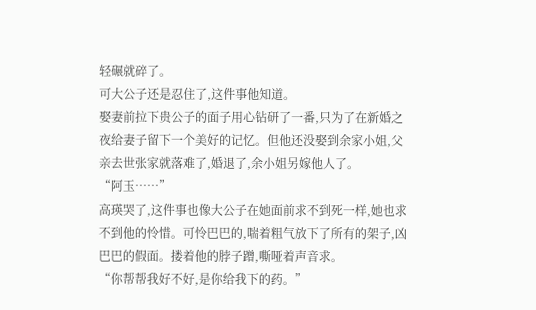轻碾就碎了。
可大公子还是忍住了,这件事他知道。
娶妻前拉下贵公子的面子用心钻研了一番,只为了在新婚之夜给妻子留下一个美好的记忆。但他还没娶到余家小姐,父亲去世张家就落难了,婚退了,余小姐另嫁他人了。
“阿玉……”
高瑛哭了,这件事也像大公子在她面前求不到死一样,她也求不到他的怜惜。可怜巴巴的,喘着粗气放下了所有的架子,凶巴巴的假面。搂着他的脖子蹭,嘶哑着声音求。
“你帮帮我好不好,是你给我下的药。”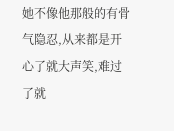她不像他那般的有骨气隐忍,从来都是开心了就大声笑,难过了就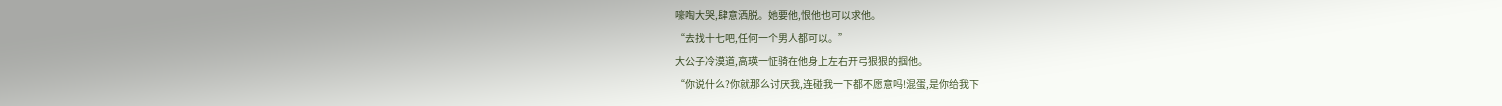嚎啕大哭,肆意洒脱。她要他,恨他也可以求他。
“去找十七吧,任何一个男人都可以。”
大公子冷漠道,高瑛一怔骑在他身上左右开弓狠狠的掴他。
“你说什么?你就那么讨厌我,连碰我一下都不愿意吗!混蛋,是你给我下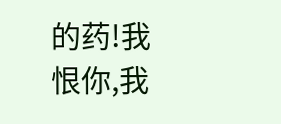的药!我恨你,我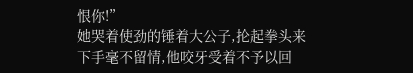恨你!”
她哭着使劲的锤着大公子,抡起拳头来下手毫不留情,他咬牙受着不予以回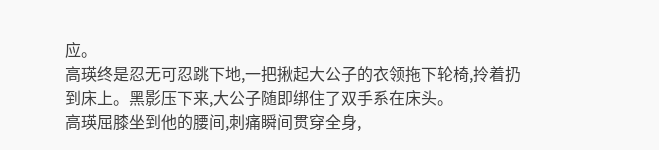应。
高瑛终是忍无可忍跳下地,一把揪起大公子的衣领拖下轮椅,拎着扔到床上。黑影压下来,大公子随即绑住了双手系在床头。
高瑛屈膝坐到他的腰间,刺痛瞬间贯穿全身,